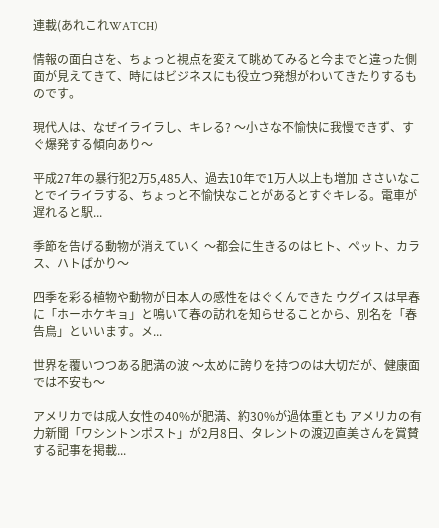連載(あれこれWATCH)

情報の面白さを、ちょっと視点を変えて眺めてみると今までと違った側面が見えてきて、時にはビジネスにも役立つ発想がわいてきたりするものです。

現代人は、なぜイライラし、キレる? 〜小さな不愉快に我慢できず、すぐ爆発する傾向あり〜

平成27年の暴行犯2万5,485人、過去10年で1万人以上も増加 ささいなことでイライラする、ちょっと不愉快なことがあるとすぐキレる。電車が遅れると駅...

季節を告げる動物が消えていく 〜都会に生きるのはヒト、ペット、カラス、ハトばかり〜

四季を彩る植物や動物が日本人の感性をはぐくんできた ウグイスは早春に「ホーホケキョ」と鳴いて春の訪れを知らせることから、別名を「春告鳥」といいます。メ...

世界を覆いつつある肥満の波 〜太めに誇りを持つのは大切だが、健康面では不安も〜

アメリカでは成人女性の40%が肥満、約30%が過体重とも アメリカの有力新聞「ワシントンポスト」が2月8日、タレントの渡辺直美さんを賞賛する記事を掲載...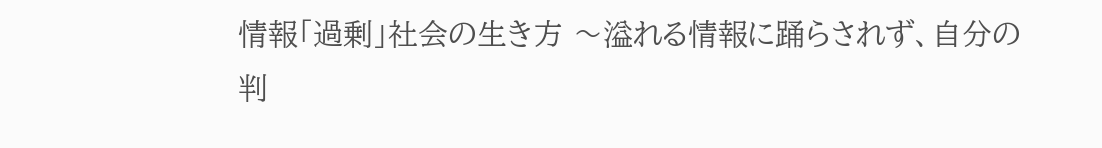情報「過剰」社会の生き方 〜溢れる情報に踊らされず、自分の判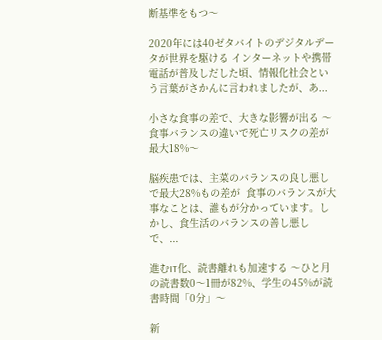断基準をもつ〜

2020年には40ゼタバイトのデジタルデータが世界を駆ける インターネットや携帯電話が普及しだした頃、情報化社会という言葉がさかんに言われましたが、あ...

小さな食事の差で、大きな影響が出る 〜食事バランスの違いで死亡リスクの差が最大18%〜

脳疾患では、主菜のバランスの良し悪しで最大28%もの差が  食事のバランスが大事なことは、誰もが分かっています。しかし、食生活のバランスの善し悪しで、...

進むIT化、読書離れも加速する 〜ひと月の読書数0〜1冊が82%、学生の45%が読書時間「0分」〜

新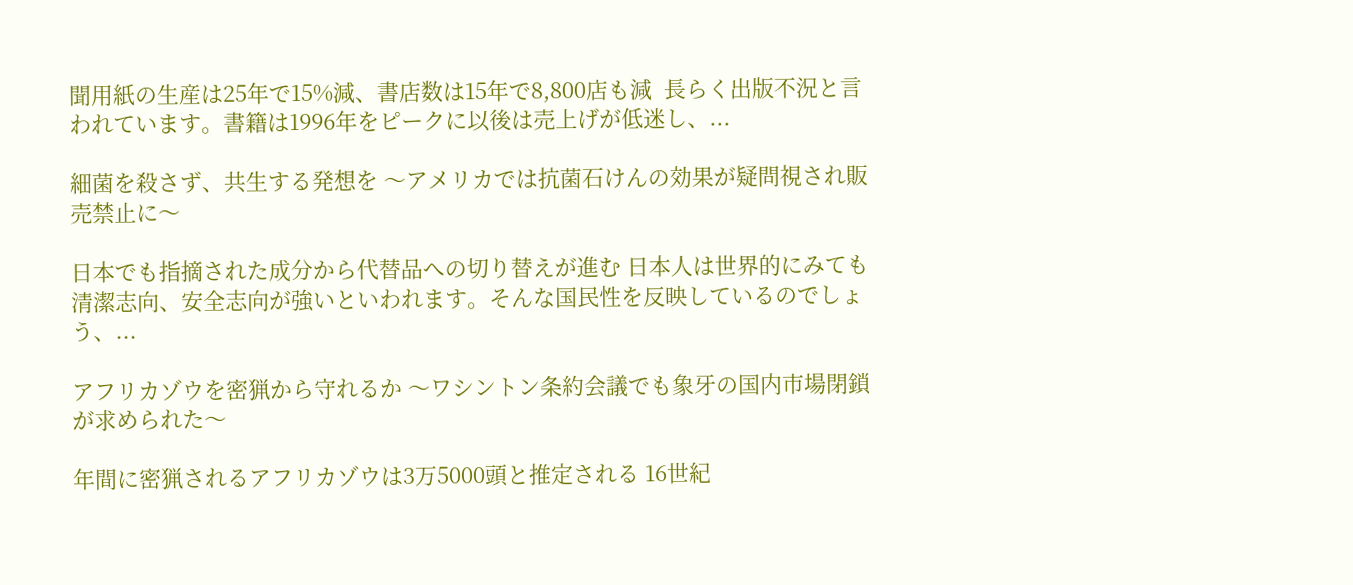聞用紙の生産は25年で15%減、書店数は15年で8,800店も減  長らく出版不況と言われています。書籍は1996年をピークに以後は売上げが低迷し、...

細菌を殺さず、共生する発想を 〜アメリカでは抗菌石けんの効果が疑問視され販売禁止に〜

日本でも指摘された成分から代替品への切り替えが進む 日本人は世界的にみても清潔志向、安全志向が強いといわれます。そんな国民性を反映しているのでしょう、...

アフリカゾウを密猟から守れるか 〜ワシントン条約会議でも象牙の国内市場閉鎖が求められた〜

年間に密猟されるアフリカゾウは3万5000頭と推定される 16世紀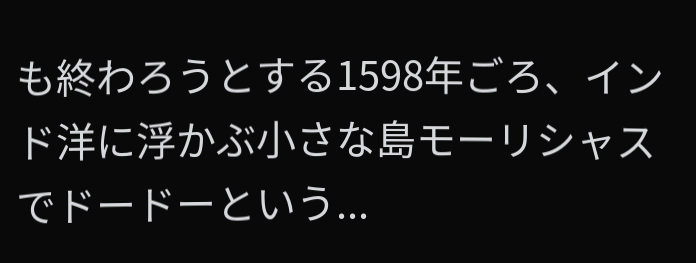も終わろうとする1598年ごろ、インド洋に浮かぶ小さな島モーリシャスでドードーという...